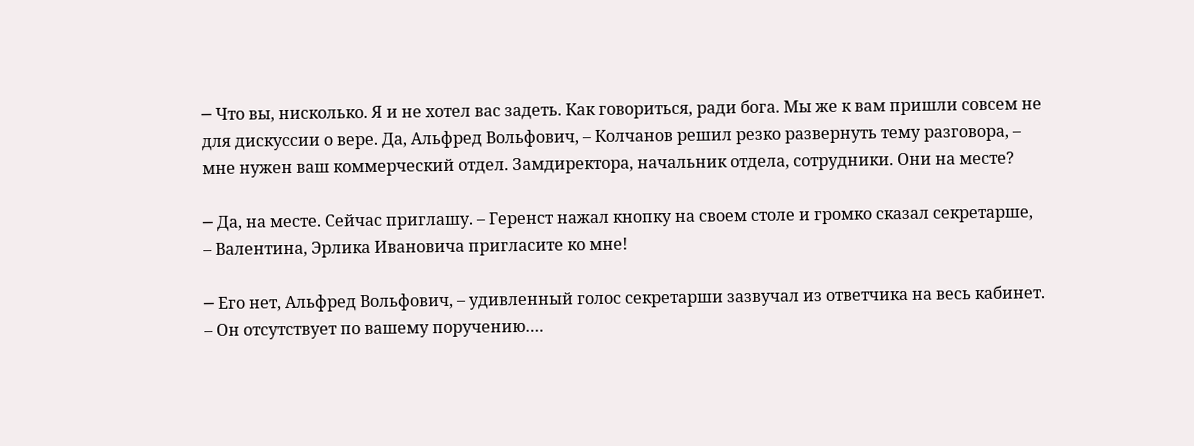─ Что вы, нисколько. Я и не хотел вас задеть. Как говориться, ради бога. Мы же к вам пришли совсем не для дискуссии о вере. Да, Альфред Вольфович, – Колчанов решил резко развернуть тему разговора, – мне нужен ваш коммерческий отдел. Замдиректора, начальник отдела, сотрудники. Они на месте?

─ Да, на месте. Сейчас приглашу. – Геренст нажал кнопку на своем столе и громко сказал секретарше, – Валентина, Эрлика Ивановича пригласите ко мне!

─ Его нет, Альфред Вольфович, – удивленный голос секретарши зазвучал из ответчика на весь кабинет. – Он отсутствует по вашему поручению….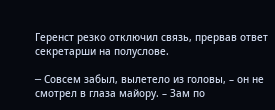Геренст резко отключил связь, прервав ответ секретарши на полуслове.

─ Совсем забыл, вылетело из головы, – он не смотрел в глаза майору. – Зам по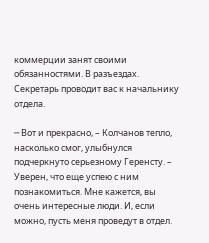коммерции занят своими обязанностями. В разъездах. Секретарь проводит вас к начальнику отдела.

─ Вот и прекрасно, – Колчанов тепло, насколько смог, улыбнулся подчеркнуто серьезному Геренсту. – Уверен, что еще успею с ним познакомиться. Мне кажется, вы очень интересные люди. И, если можно, пусть меня проведут в отдел.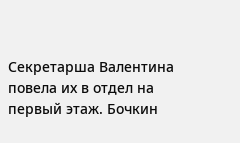Секретарша Валентина повела их в отдел на первый этаж. Бочкин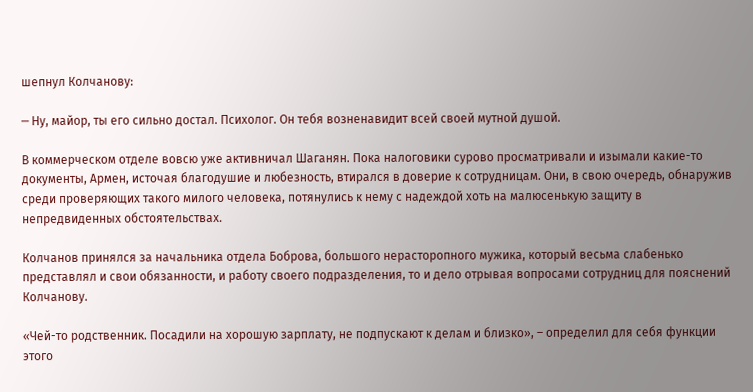шепнул Колчанову:

─ Ну, майор, ты его сильно достал. Психолог. Он тебя возненавидит всей своей мутной душой.

В коммерческом отделе вовсю уже активничал Шаганян. Пока налоговики сурово просматривали и изымали какие-то документы, Армен, источая благодушие и любезность, втирался в доверие к сотрудницам. Они, в свою очередь, обнаружив среди проверяющих такого милого человека, потянулись к нему с надеждой хоть на малюсенькую защиту в непредвиденных обстоятельствах.

Колчанов принялся за начальника отдела Боброва, большого нерасторопного мужика, который весьма слабенько представлял и свои обязанности, и работу своего подразделения, то и дело отрывая вопросами сотрудниц для пояснений Колчанову.

«Чей-то родственник. Посадили на хорошую зарплату, не подпускают к делам и близко», – определил для себя функции этого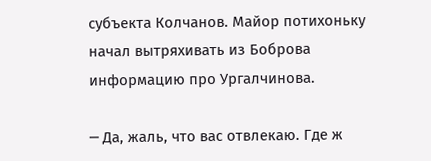субъекта Колчанов. Майор потихоньку начал вытряхивать из Боброва информацию про Ургалчинова.

─ Да, жаль, что вас отвлекаю. Где ж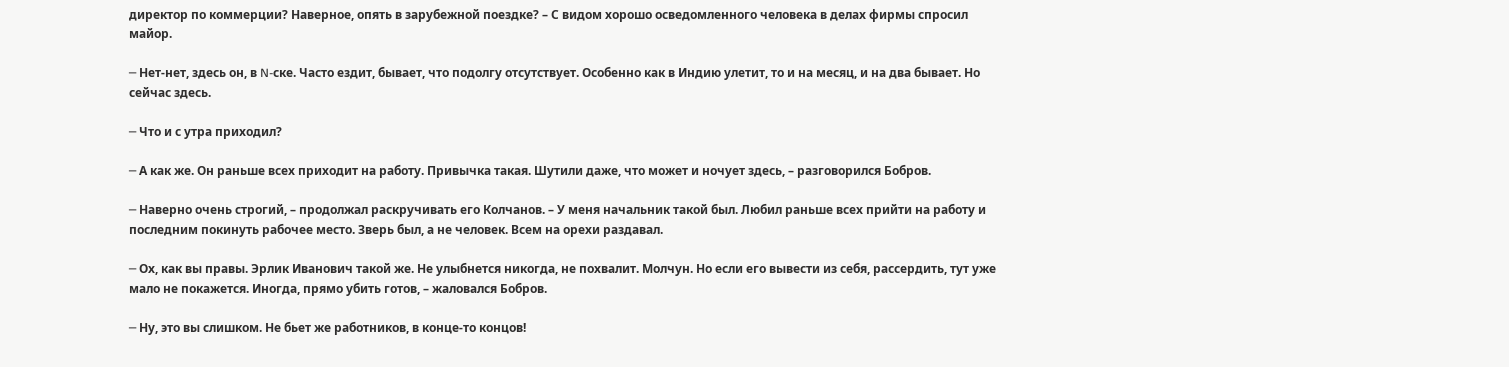директор по коммерции? Наверное, опять в зарубежной поездке? – С видом хорошо осведомленного человека в делах фирмы спросил майор.

─ Нет-нет, здесь он, в N-ске. Часто ездит, бывает, что подолгу отсутствует. Особенно как в Индию улетит, то и на месяц, и на два бывает. Но сейчас здесь.

─ Что и с утра приходил?

─ А как же. Он раньше всех приходит на работу. Привычка такая. Шутили даже, что может и ночует здесь, – разговорился Бобров.

─ Наверно очень строгий, – продолжал раскручивать его Колчанов. – У меня начальник такой был. Любил раньше всех прийти на работу и последним покинуть рабочее место. Зверь был, а не человек. Всем на орехи раздавал.

─ Ох, как вы правы. Эрлик Иванович такой же. Не улыбнется никогда, не похвалит. Молчун. Но если его вывести из себя, рассердить, тут уже мало не покажется. Иногда, прямо убить готов, – жаловался Бобров.

─ Ну, это вы слишком. Не бьет же работников, в конце-то концов!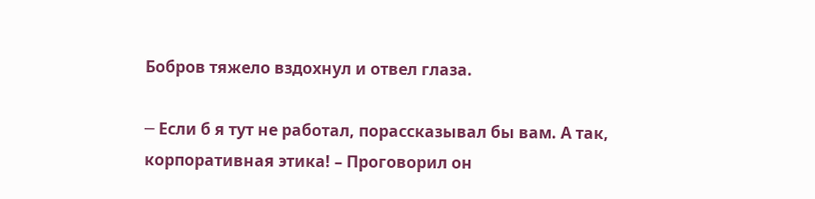Бобров тяжело вздохнул и отвел глаза.

─ Если б я тут не работал, порассказывал бы вам. А так, корпоративная этика! – Проговорил он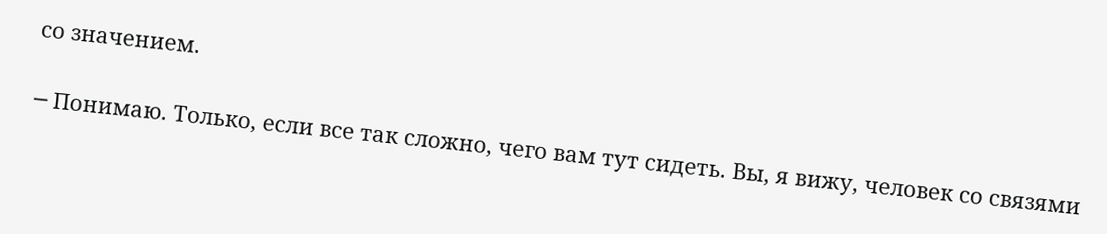со значением.

─ Понимаю. Только, если все так сложно, чего вам тут сидеть. Вы, я вижу, человек со связями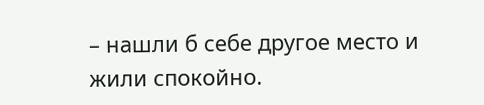– нашли б себе другое место и жили спокойно.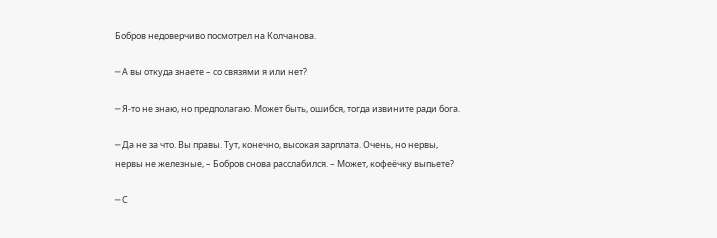Бобров недоверчиво посмотрел на Колчанова.

─ А вы откуда знаете – со связями я или нет?

─ Я-то не знаю, но предполагаю. Может быть, ошибся, тогда извините ради бога.

─ Да не за что. Вы правы. Тут, конечно, высокая зарплата. Очень, но нервы, нервы не железные, – Бобров снова расслабился. – Может, кофеёчку выпьете?

─ С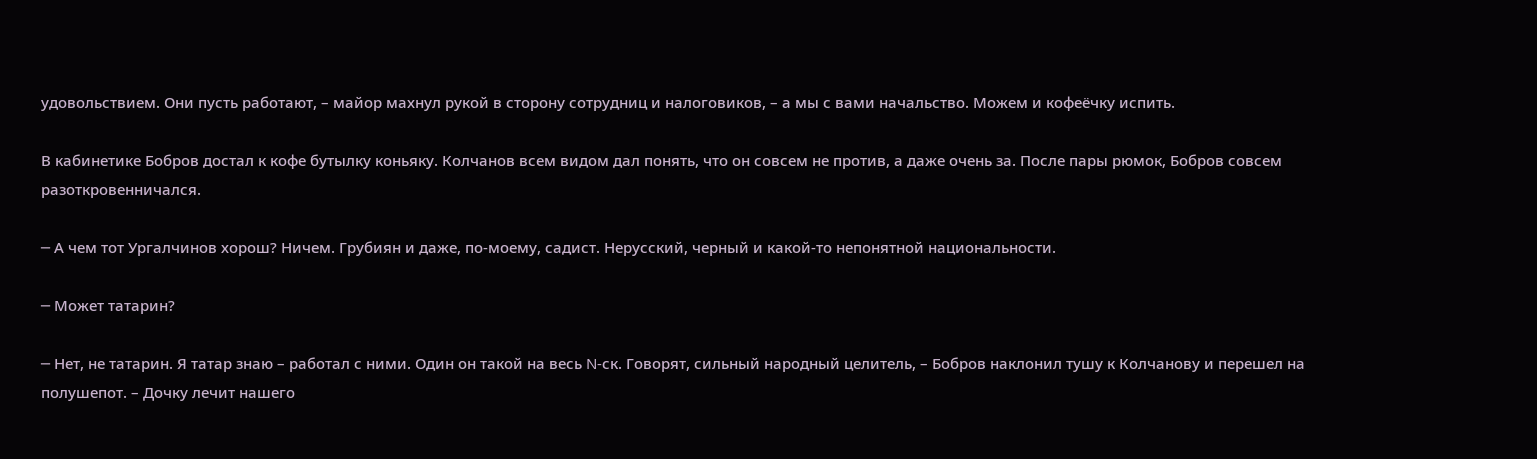удовольствием. Они пусть работают, – майор махнул рукой в сторону сотрудниц и налоговиков, – а мы с вами начальство. Можем и кофеёчку испить.

В кабинетике Бобров достал к кофе бутылку коньяку. Колчанов всем видом дал понять, что он совсем не против, а даже очень за. После пары рюмок, Бобров совсем разоткровенничался.

─ А чем тот Ургалчинов хорош? Ничем. Грубиян и даже, по-моему, садист. Нерусский, черный и какой-то непонятной национальности.

─ Может татарин?

─ Нет, не татарин. Я татар знаю – работал с ними. Один он такой на весь N-ск. Говорят, сильный народный целитель, – Бобров наклонил тушу к Колчанову и перешел на полушепот. – Дочку лечит нашего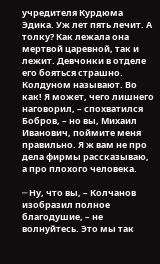учредителя Курдюма Эдика. Уж лет пять лечит. А толку? Как лежала она мертвой царевной, так и лежит. Девчонки в отделе его бояться страшно. Колдуном называют. Во как! Я может, чего лишнего наговорил, – спохватился Бобров, – но вы, Михаил Иванович, поймите меня правильно. Я ж вам не про дела фирмы рассказываю, а про плохого человека.

─ Ну, что вы, – Колчанов изобразил полное благодушие, – не волнуйтесь. Это мы так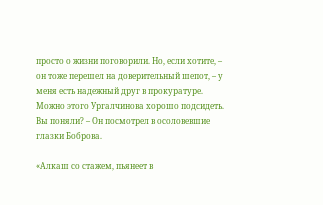просто о жизни поговорили. Но, если хотите, – он тоже перешел на доверительный шепот, – у меня есть надежный друг в прокуратуре. Можно этого Ургалчинова хорошо подсидеть. Вы поняли? – Он посмотрел в осоловевшие глазки Боброва.

«Алкаш со стажем, пьянеет в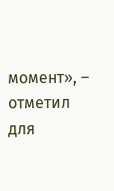момент», – отметил для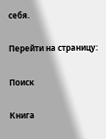себя.

Перейти на страницу:

Поиск

Книга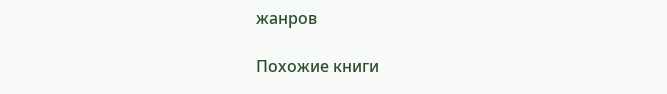жанров

Похожие книги